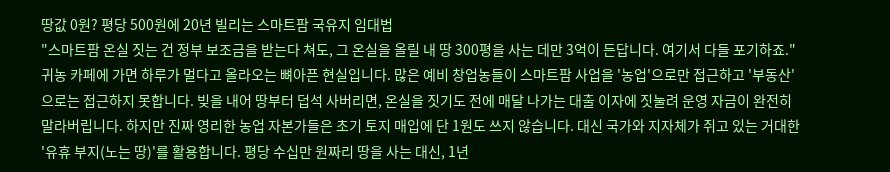땅값 0원? 평당 500원에 20년 빌리는 스마트팜 국유지 임대법
"스마트팜 온실 짓는 건 정부 보조금을 받는다 쳐도, 그 온실을 올릴 내 땅 300평을 사는 데만 3억이 든답니다. 여기서 다들 포기하죠." 귀농 카페에 가면 하루가 멀다고 올라오는 뼈아픈 현실입니다. 많은 예비 창업농들이 스마트팜 사업을 '농업'으로만 접근하고 '부동산'으로는 접근하지 못합니다. 빚을 내어 땅부터 덥석 사버리면, 온실을 짓기도 전에 매달 나가는 대출 이자에 짓눌려 운영 자금이 완전히 말라버립니다. 하지만 진짜 영리한 농업 자본가들은 초기 토지 매입에 단 1원도 쓰지 않습니다. 대신 국가와 지자체가 쥐고 있는 거대한 '유휴 부지(노는 땅)'를 활용합니다. 평당 수십만 원짜리 땅을 사는 대신, 1년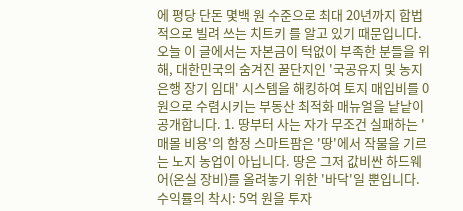에 평당 단돈 몇백 원 수준으로 최대 20년까지 합법적으로 빌려 쓰는 치트키 를 알고 있기 때문입니다. 오늘 이 글에서는 자본금이 턱없이 부족한 분들을 위해, 대한민국의 숨겨진 꿀단지인 '국공유지 및 농지은행 장기 임대' 시스템을 해킹하여 토지 매입비를 0원으로 수렴시키는 부동산 최적화 매뉴얼을 낱낱이 공개합니다. 1. 땅부터 사는 자가 무조건 실패하는 '매몰 비용'의 함정 스마트팜은 '땅'에서 작물을 기르는 노지 농업이 아닙니다. 땅은 그저 값비싼 하드웨어(온실 장비)를 올려놓기 위한 '바닥'일 뿐입니다. 수익률의 착시: 5억 원을 투자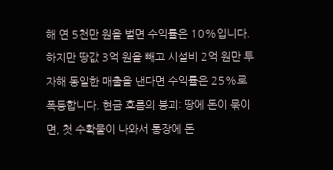해 연 5천만 원을 벌면 수익률은 10%입니다. 하지만 땅값 3억 원을 빼고 시설비 2억 원만 투자해 동일한 매출을 낸다면 수익률은 25%로 폭등합니다. 현금 흐름의 붕괴: 땅에 돈이 묶이면, 첫 수확물이 나와서 통장에 돈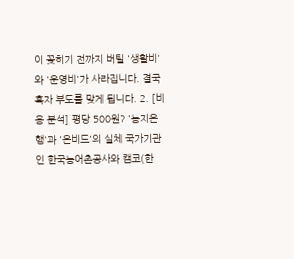이 꽂히기 전까지 버틸 '생활비'와 '운영비'가 사라집니다. 결국 흑자 부도를 맞게 됩니다. 2. [비용 분석] 평당 500원? '농지은행'과 '온비드'의 실체 국가기관인 한국농어촌공사와 캠코(한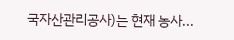국자산관리공사)는 현재 농사...